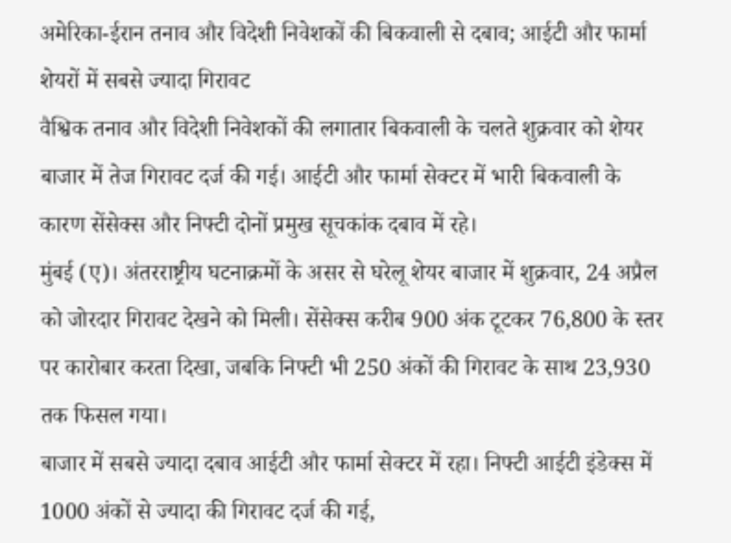अमेरिका-ईरान तनाव और विदेशी निवेशकों की बिकवाली से दबाव; आईटी और फार्मा शेयरों में सबसे ज्यादा गिरावट
वैश्विक तनाव और विदेशी निवेशकों की लगातार बिकवाली के चलते शुक्रवार को शेयर बाजार में तेज गिरावट दर्ज की गई। आईटी और फार्मा सेक्टर में भारी बिकवाली के कारण सेंसेक्स और निफ्टी दोनों प्रमुख सूचकांक दबाव में रहे।
मुंबई (ए)। अंतरराष्ट्रीय घटनाक्रमों के असर से घरेलू शेयर बाजार में शुक्रवार, 24 अप्रैल को जोरदार गिरावट देखने को मिली। सेंसेक्स करीब 900 अंक टूटकर 76,800 के स्तर पर कारोबार करता दिखा, जबकि निफ्टी भी 250 अंकों की गिरावट के साथ 23,930 तक फिसल गया।
बाजार में सबसे ज्यादा दबाव आईटी और फार्मा सेक्टर में रहा। निफ्टी आईटी इंडेक्स में 1000 अंकों से ज्यादा की गिरावट दर्ज की गई,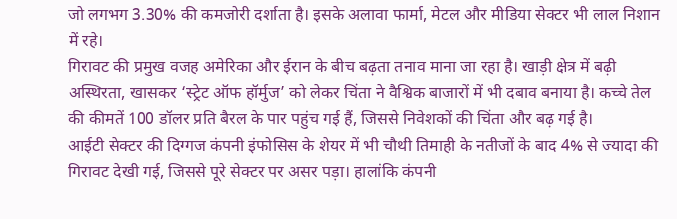जो लगभग 3.30% की कमजोरी दर्शाता है। इसके अलावा फार्मा, मेटल और मीडिया सेक्टर भी लाल निशान में रहे।
गिरावट की प्रमुख वजह अमेरिका और ईरान के बीच बढ़ता तनाव माना जा रहा है। खाड़ी क्षेत्र में बढ़ी अस्थिरता, खासकर ‘स्ट्रेट ऑफ हॉर्मुज’ को लेकर चिंता ने वैश्विक बाजारों में भी दबाव बनाया है। कच्चे तेल की कीमतें 100 डॉलर प्रति बैरल के पार पहुंच गई हैं, जिससे निवेशकों की चिंता और बढ़ गई है।
आईटी सेक्टर की दिग्गज कंपनी इंफोसिस के शेयर में भी चौथी तिमाही के नतीजों के बाद 4% से ज्यादा की गिरावट देखी गई, जिससे पूरे सेक्टर पर असर पड़ा। हालांकि कंपनी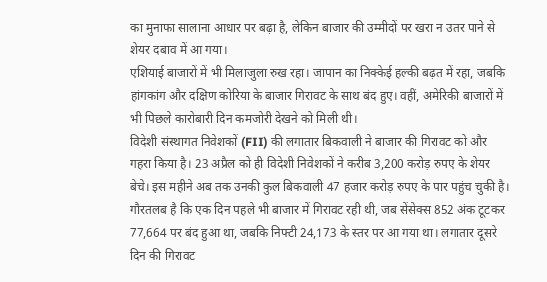का मुनाफा सालाना आधार पर बढ़ा है, लेकिन बाजार की उम्मीदों पर खरा न उतर पाने से शेयर दबाव में आ गया।
एशियाई बाजारों में भी मिलाजुला रुख रहा। जापान का निक्केई हल्की बढ़त में रहा, जबकि हांगकांग और दक्षिण कोरिया के बाजार गिरावट के साथ बंद हुए। वहीं, अमेरिकी बाजारों में भी पिछले कारोबारी दिन कमजोरी देखने को मिली थी।
विदेशी संस्थागत निवेशकों (FII) की लगातार बिकवाली ने बाजार की गिरावट को और गहरा किया है। 23 अप्रैल को ही विदेशी निवेशकों ने करीब 3,200 करोड़ रुपए के शेयर बेचे। इस महीने अब तक उनकी कुल बिकवाली 47 हजार करोड़ रुपए के पार पहुंच चुकी है।
गौरतलब है कि एक दिन पहले भी बाजार में गिरावट रही थी, जब सेंसेक्स 852 अंक टूटकर 77,664 पर बंद हुआ था, जबकि निफ्टी 24,173 के स्तर पर आ गया था। लगातार दूसरे दिन की गिरावट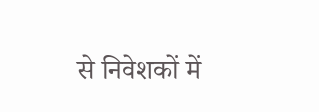से निवेशकों में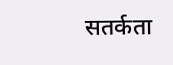सतर्कता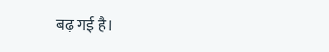बढ़ गई है।